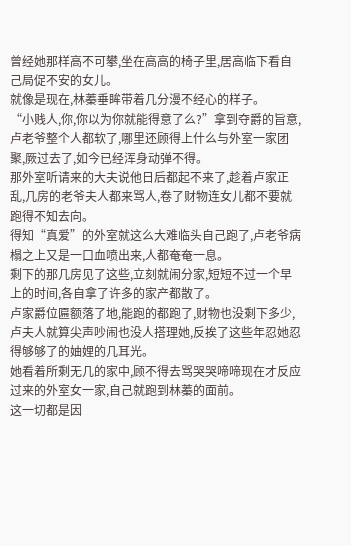曾经她那样高不可攀,坐在高高的椅子里,居高临下看自己局促不安的女儿。
就像是现在,林蓁垂眸带着几分漫不经心的样子。
“小贱人,你,你以为你就能得意了么?”拿到夺爵的旨意,卢老爷整个人都软了,哪里还顾得上什么与外室一家团聚,厥过去了,如今已经浑身动弹不得。
那外室听请来的大夫说他日后都起不来了,趁着卢家正乱,几房的老爷夫人都来骂人,卷了财物连女儿都不要就跑得不知去向。
得知“真爱”的外室就这么大难临头自己跑了,卢老爷病榻之上又是一口血喷出来,人都奄奄一息。
剩下的那几房见了这些,立刻就闹分家,短短不过一个早上的时间,各自拿了许多的家产都散了。
卢家爵位匾额落了地,能跑的都跑了,财物也没剩下多少,卢夫人就算尖声吵闹也没人搭理她,反挨了这些年忍她忍得够够了的妯娌的几耳光。
她看着所剩无几的家中,顾不得去骂哭哭啼啼现在才反应过来的外室女一家,自己就跑到林蓁的面前。
这一切都是因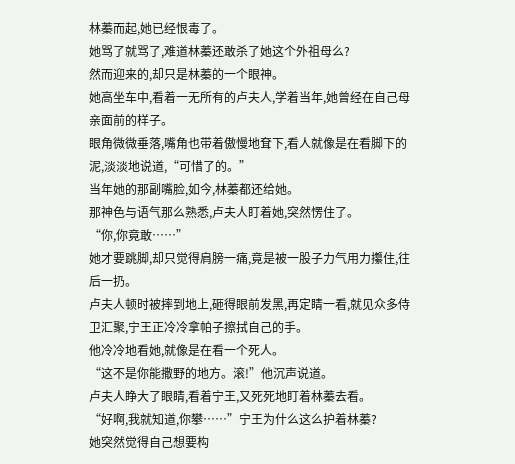林蓁而起,她已经恨毒了。
她骂了就骂了,难道林蓁还敢杀了她这个外祖母么?
然而迎来的,却只是林蓁的一个眼神。
她高坐车中,看着一无所有的卢夫人,学着当年,她曾经在自己母亲面前的样子。
眼角微微垂落,嘴角也带着傲慢地耷下,看人就像是在看脚下的泥,淡淡地说道,“可惜了的。”
当年她的那副嘴脸,如今,林蓁都还给她。
那神色与语气那么熟悉,卢夫人盯着她,突然愣住了。
“你,你竟敢……”
她才要跳脚,却只觉得肩膀一痛,竟是被一股子力气用力攥住,往后一扔。
卢夫人顿时被摔到地上,砸得眼前发黑,再定睛一看,就见众多侍卫汇聚,宁王正冷冷拿帕子擦拭自己的手。
他冷冷地看她,就像是在看一个死人。
“这不是你能撒野的地方。滚!”他沉声说道。
卢夫人睁大了眼睛,看着宁王,又死死地盯着林蓁去看。
“好啊,我就知道,你攀……”宁王为什么这么护着林蓁?
她突然觉得自己想要构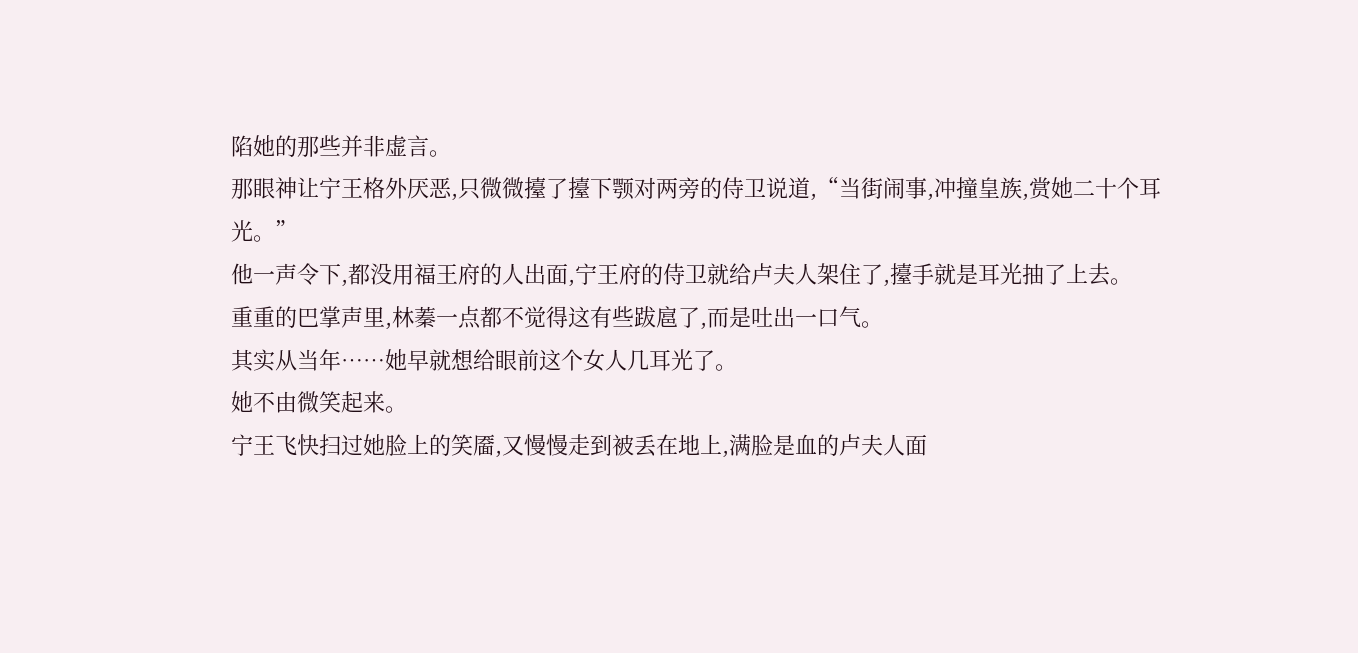陷她的那些并非虚言。
那眼神让宁王格外厌恶,只微微擡了擡下颚对两旁的侍卫说道,“当街闹事,冲撞皇族,赏她二十个耳光。”
他一声令下,都没用福王府的人出面,宁王府的侍卫就给卢夫人架住了,擡手就是耳光抽了上去。
重重的巴掌声里,林蓁一点都不觉得这有些跋扈了,而是吐出一口气。
其实从当年……她早就想给眼前这个女人几耳光了。
她不由微笑起来。
宁王飞快扫过她脸上的笑靥,又慢慢走到被丢在地上,满脸是血的卢夫人面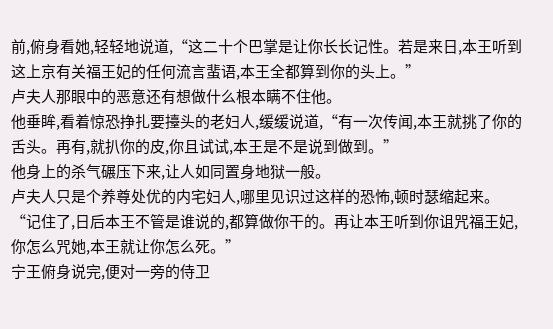前,俯身看她,轻轻地说道,“这二十个巴掌是让你长长记性。若是来日,本王听到这上京有关福王妃的任何流言蜚语,本王全都算到你的头上。”
卢夫人那眼中的恶意还有想做什么根本瞒不住他。
他垂眸,看着惊恐挣扎要擡头的老妇人,缓缓说道,“有一次传闻,本王就挑了你的舌头。再有,就扒你的皮,你且试试,本王是不是说到做到。”
他身上的杀气碾压下来,让人如同置身地狱一般。
卢夫人只是个养尊处优的内宅妇人,哪里见识过这样的恐怖,顿时瑟缩起来。
“记住了,日后本王不管是谁说的,都算做你干的。再让本王听到你诅咒福王妃,你怎么咒她,本王就让你怎么死。”
宁王俯身说完,便对一旁的侍卫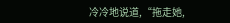冷冷地说道,“拖走她,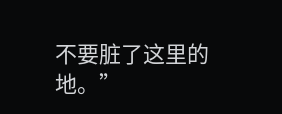不要脏了这里的地。”